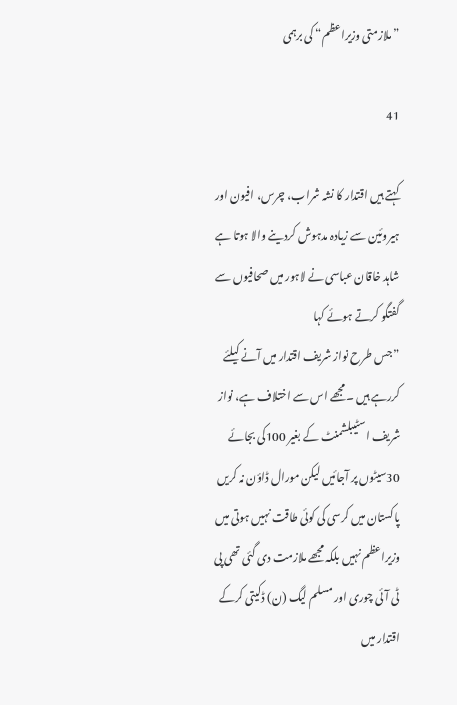”ملازمتی وزیراعظم“ کی برہمی

41

کہتے ہیں اقتدار کا نشہ شراب، چرس، افیون اور ہیروئین سے زیادہ مدہوش کردینے والا ہوتا ہے شاہد خاقان عباسی نے لاہور میں صحافیوں سے گفتگو کرتے ہوئے کہا
”جس طرح نواز شریف اقتدار میں آنے کیلئے کررہے ہیں ۔مجھے اس سے اختلاف ہے، نواز شریف اسٹیبلشمنٹ کے بغیر 100کی بجائے 30سیٹوں پر آجائیں لیکن مورال ڈاؤن نہ کریں پاکستان میں کرسی کی کوئی طاقت نہیں ہوتی میں وزیراعظم نہیں بلکہ مجھے ملازمت دی گئی تھی پی ٹی آئی چوری اور مسلم لیگ (ن) ڈکیتی کرکے اقتدار میں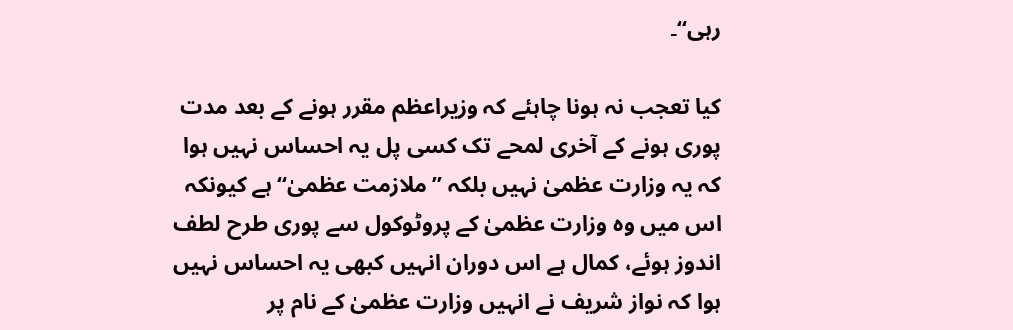رہی“۔

کیا تعجب نہ ہونا چاہئے کہ وزیراعظم مقرر ہونے کے بعد مدت پوری ہونے کے آخری لمحے تک کسی پل یہ احساس نہیں ہوا کہ یہ وزارت عظمیٰ نہیں بلکہ ”ملازمت عظمیٰ“ ہے کیونکہ اس میں وہ وزارت عظمیٰ کے پروٹوکول سے پوری طرح لطف اندوز ہوئے، کمال ہے اس دوران انہیں کبھی یہ احساس نہیں ہوا کہ نواز شریف نے انہیں وزارت عظمیٰ کے نام پر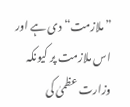”ملازمت“ دی ہے اور اس ملازمت پر کیونکہ وزارت عظمیٰ کی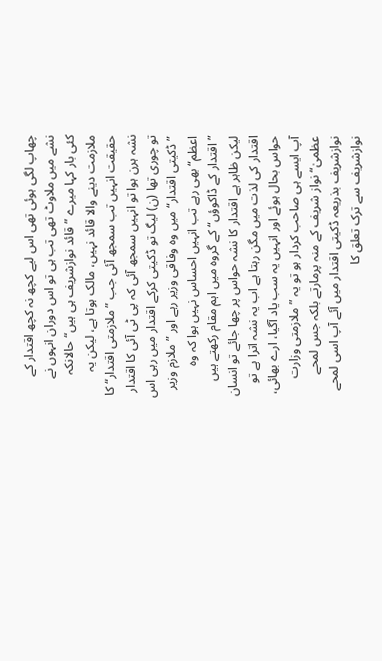چھاپ لگی ہوئی تھی اس لیے کچھ نہ کچھ اقتدار کے نشے میں ملاوٹ تھی تب ہی تو اس دوران انہوں نے کئی بار کہا میرے ”قائد نوازشریف ہی ہیں“ حالانکہ ملازمت دینے والا قائد نہیں، مالک ہوتا ہے، لیکن یہ حقیقت انہیں تب سمجھ آئی جب ”ملازمتی اقتدار“ کا نشہ ہرن ہوا تو انہیں سمجھ آئی کہ پی ٹی آئی کا اقتدار تو چوری تھا (ن) لیگ تو ڈکیتی کرکے اقتدار میں رہی اس ”ڈکیتی اقتدار“ میں وہ وفاقی وزیر رہے اور ”ملازم وزیر اعظم“ بھی رہے تب انہیں احساس نہیں ہوا کہ وہ ”اقتدار کے ڈاکوؤں“ کے گروہ میں اہم مقام رکھتے ہیں لیکن ظاہر ہے اقتدار کا نشہ حواس پر چھا جائے تو انسان اقتدار کی لذت میں مگن رہتا ہے اب یہ نشہ اترا ہے تو حواس بحال ہوئے اور انہیں یہ سب یاد آگیا، ارے بھائی، آپ ایسے ہی صاحب کردار ہو تو یہ ”ملازمتی وزارت عظمیٰ“ نواز شریف کے منہ پرمارتے بلکہ جس لمحے نوازشریف بذریعہ ڈکیتی اقتدار میں آئے آپ اسی لمحے نوازشریف سے ترک تعلق کا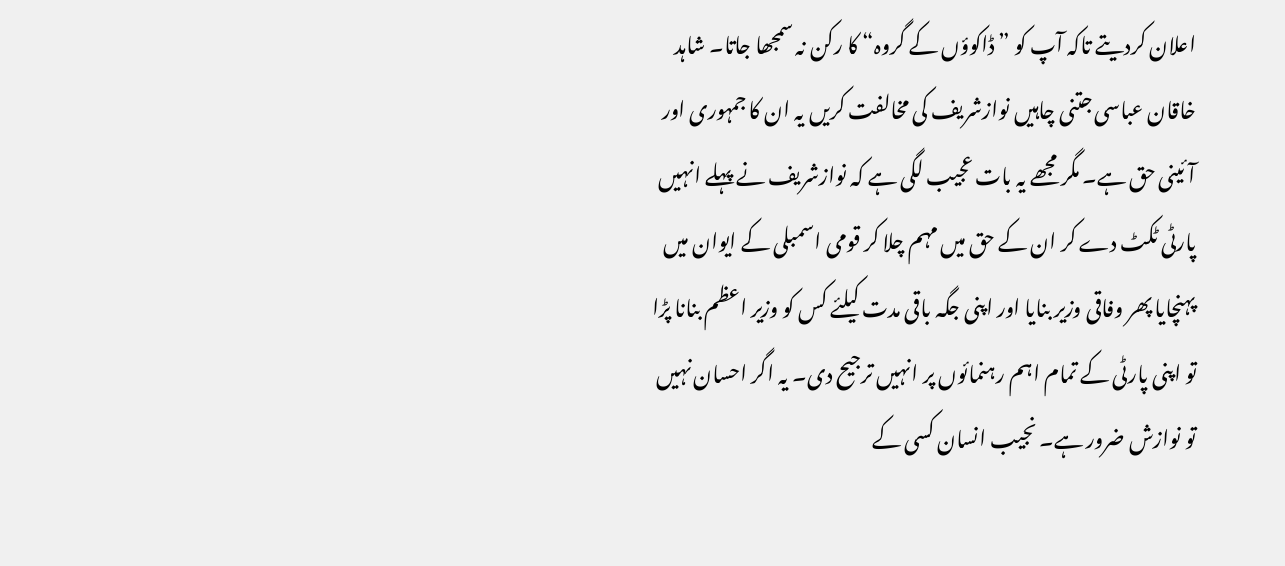اعلان کردیتے تاکہ آپ کو ”ڈاکوؤں کے گروہ“ کا رکن نہ سمجھا جاتا۔ شاہد خاقان عباسی جتنی چاہیں نوازشریف کی مخالفت کریں یہ ان کا جمہوری اور آئینی حق ہے۔ مگر مجھے یہ بات عجیب لگی ہے کہ نوازشریف نے پہلے انہیں پارٹی ٹکٹ دے کر ان کے حق میں مہم چلا کر قومی اسمبلی کے ایوان میں پہنچایا پھر وفاقی وزیر بنایا اور اپنی جگہ باقی مدت کیلئے کس کو وزیر اعظم بنانا پڑا تو اپنی پارٹی کے تمام اہم رہنمائوں پر انہیں ترجیح دی۔ یہ اگر احسان نہیں تو نوازش ضرور ہے۔ نجیب انسان کسی کے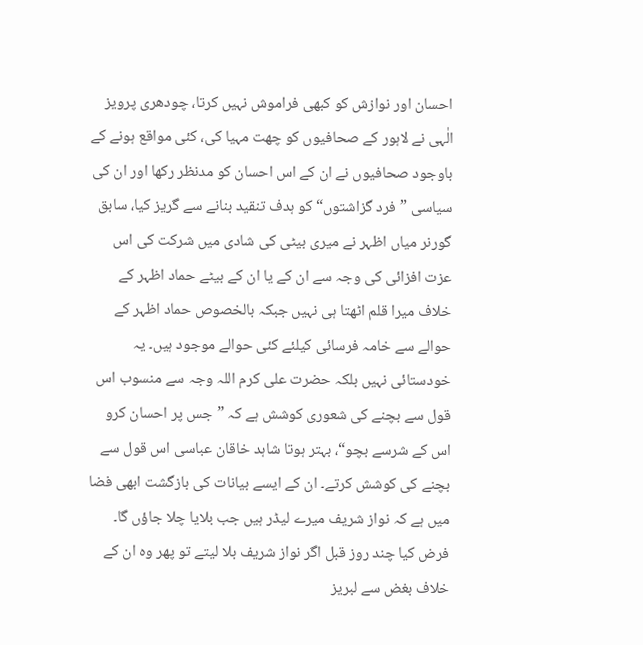احسان اور نوازش کو کبھی فراموش نہیں کرتا، چودھری پرویز الٰہی نے لاہور کے صحافیوں کو چھت مہیا کی، کئی مواقع ہونے کے باوجود صحافیوں نے ان کے اس احسان کو مدنظر رکھا اور ان کی سیاسی ”فرد گزاشتوں“ کو ہدف تنقید بنانے سے گریز کیا، سابق گورنر میاں اظہر نے میری بیٹی کی شادی میں شرکت کی اس عزت افزائی کی وجہ سے ان کے یا ان کے بیٹے حماد اظہر کے خلاف میرا قلم اٹھتا ہی نہیں جبکہ بالخصوص حماد اظہر کے حوالے سے خامہ فرسائی کیلئے کئی حوالے موجود ہیں۔ یہ خودستائی نہیں بلکہ حضرت علی کرم اللہ وجہ سے منسوب اس قول سے بچنے کی شعوری کوشش ہے کہ ”جس پر احسان کرو اس کے شرسے بچو“، بہتر ہوتا شاہد خاقان عباسی اس قول سے بچنے کی کوشش کرتے۔ ان کے ایسے بیانات کی بازگشت ابھی فضا میں ہے کہ نواز شریف میرے لیڈر ہیں جب بلایا چلا جاؤں گا۔ فرض کیا چند روز قبل اگر نواز شریف بلا لیتے تو پھر وہ ان کے خلاف بغض سے لبریز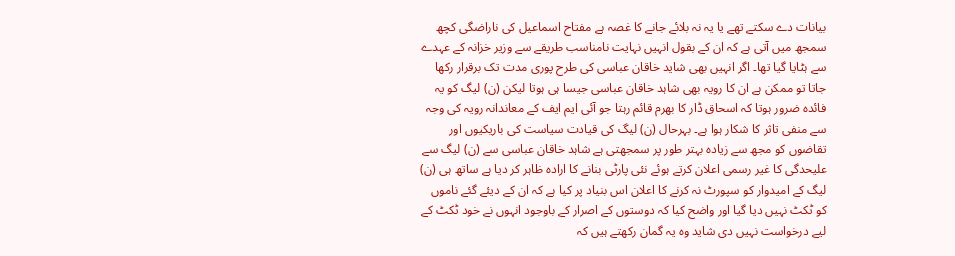بیانات دے سکتے تھے یا یہ نہ بلائے جانے کا غصہ ہے مفتاح اسماعیل کی ناراضگی کچھ سمجھ میں آتی ہے کہ ان کے بقول انہیں نہایت نامناسب طریقے سے وزیر خزانہ کے عہدے سے ہٹایا گیا تھا۔ اگر انہیں بھی شاید خاقان عباسی کی طرح پوری مدت تک برقرار رکھا جاتا تو ممکن ہے ان کا رویہ بھی شاہد خاقان عباسی جیسا ہی ہوتا لیکن (ن) لیگ کو یہ فائدہ ضرور ہوتا کہ اسحاق ڈار کا بھرم قائم رہتا جو آئی ایم ایف کے معاندانہ رویہ کی وجہ سے منفی تاثر کا شکار ہوا ہے۔ بہرحال (ن) لیگ کی قیادت سیاست کی باریکیوں اور تقاضوں کو مجھ سے زیادہ بہتر طور پر سمجھتی ہے شاہد خاقان عباسی سے (ن) لیگ سے علیحدگی کا غیر رسمی اعلان کرتے ہوئے نئی پارٹی بنانے کا ارادہ ظاہر کر دیا ہے ساتھ ہی (ن) لیگ کے امیدوار کو سپورٹ نہ کرنے کا اعلان اس بنیاد پر کیا ہے کہ ان کے دیئے گئے ناموں کو ٹکٹ نہیں دیا گیا اور واضح کیا کہ دوستوں کے اصرار کے باوجود انہوں نے خود ٹکٹ کے لیے درخواست نہیں دی شاید وہ یہ گمان رکھتے ہیں کہ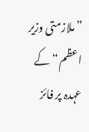”ملازمتی وزیر اعظم“ کے عہدہ پر فائز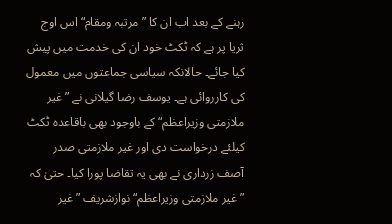رہنے کے بعد اب ان کا ”مرتبہ ومقام“ اس اوج ثریا پر ہے کہ ٹکٹ خود ان کی خدمت میں پیش کیا جائے۔ حالانکہ سیاسی جماعتوں میں معمول کی کارروائی ہے۔ یوسف رضا گیلانی نے ”غیر ملازمتی وزیراعظم“ کے باوجود بھی باقاعدہ ٹکٹ کیلئے درخواست دی اور غیر ملازمتی صدر آصف زرداری نے بھی یہ تقاضا پورا کیا۔ حتیٰ کہ ”غیر ملازمتی وزیراعظم“ نوازشریف ”غیر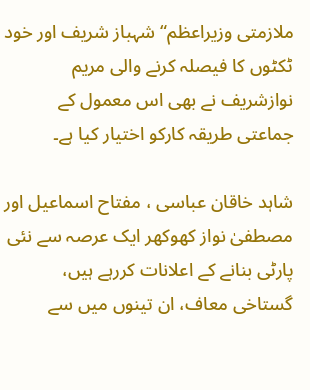ملازمتی وزیراعظم“ شہباز شریف اور خود ٹکٹوں کا فیصلہ کرنے والی مریم نوازشریف نے بھی اس معمول کے جماعتی طریقہ کارکو اختیار کیا ہے۔

شاہد خاقان عباسی ، مفتاح اسماعیل اور مصطفیٰ نواز کھوکھر ایک عرصہ سے نئی پارٹی بنانے کے اعلانات کررہے ہیں، گستاخی معاف، ان تینوں میں سے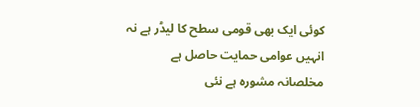کوئی ایک بھی قومی سطح کا لیڈر ہے نہ انہیں عوامی حمایت حاصل ہے مخلصانہ مشورہ ہے نئی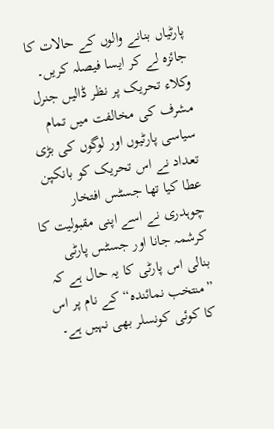پارٹیاں بنانے والوں کے حالات کا جائزہ لے کر ایسا فیصلہ کریں۔ وکلاء تحریک پر نظر ڈالیں جنرل مشرف کی مخالفت میں تمام سیاسی پارٹیوں اور لوگوں کی بڑی تعداد نے اس تحریک کو بانکپن عطا کیا تھا جسٹس افتخار چوہدری نے اسے اپنی مقبولیت کا کرشمہ جانا اور جسٹس پارٹی بنالی اس پارٹی کا یہ حال ہے کہ ”منتخب نمائندہ“ کے نام پر اس کا کوئی کونسلر بھی نہیں ہے۔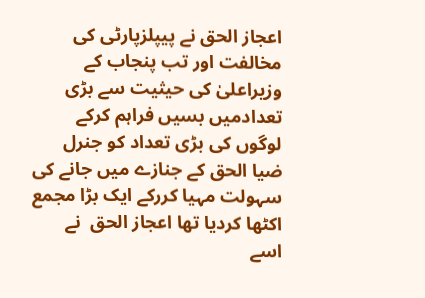اعجاز الحق نے پیپلزپارٹی کی مخالفت اور تب پنجاب کے وزیراعلیٰ کی حیثیت سے بڑی تعدادمیں بسیں فراہم کرکے لوگوں کی بڑی تعداد کو جنرل ضیا الحق کے جنازے میں جانے کی سہولت مہیا کررکے ایک بڑا مجمع اکٹھا کردیا تھا اعجاز الحق  نے اسے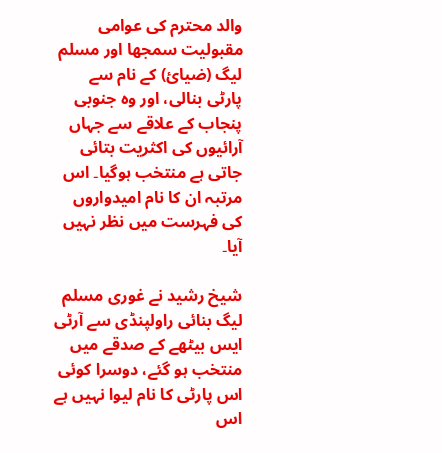والد محترم کی عوامی مقبولیت سمجھا اور مسلم لیگ (ضیائ) کے نام سے پارٹی بنالی، اور وہ جنوبی پنجاب کے علاقے سے جہاں آرائیوں کی اکثریت بتائی جاتی ہے منتخب ہوگیا۔ اس مرتبہ ان کا نام امیدواروں کی فہرست میں نظر نہیں آیا۔

شیخ رشید نے غوری مسلم لیگ بنائی راولپنڈی سے آرٹی ایس بیٹھے کے صدقے میں منتخب ہو گئے، دوسرا کوئی اس پارٹی کا نام لیوا نہیں ہے اس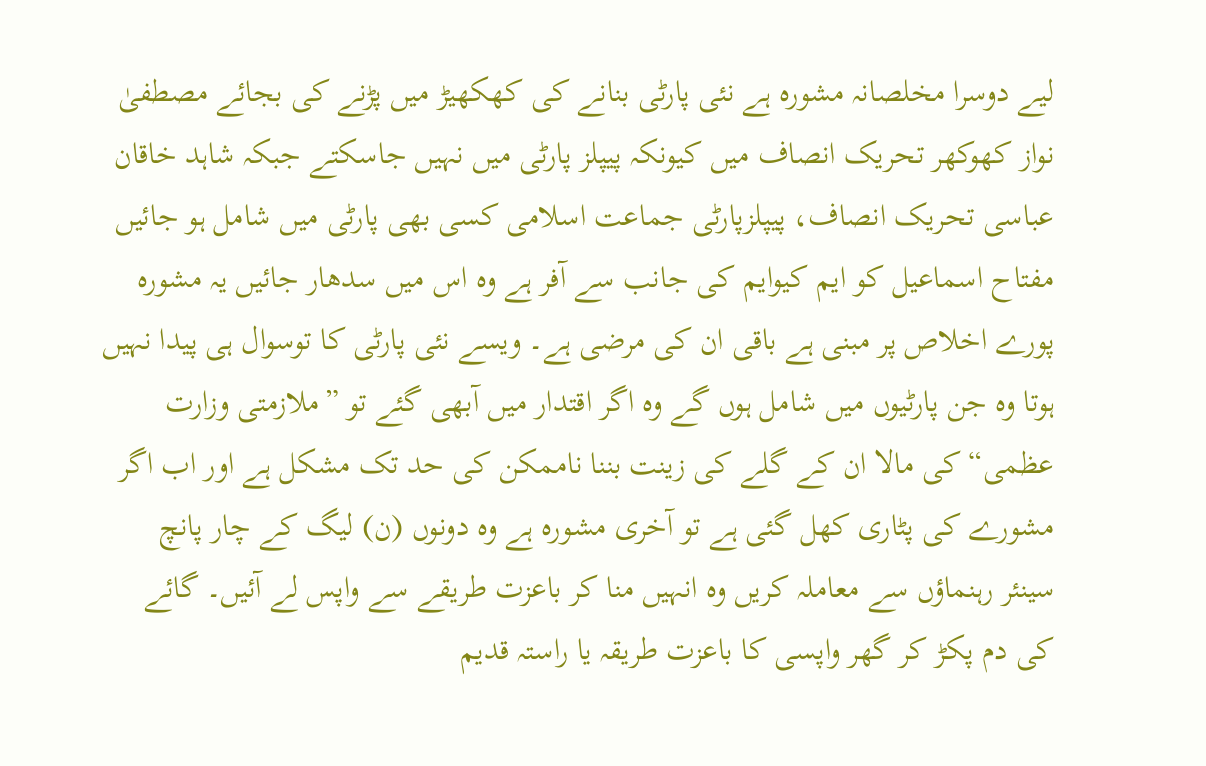لیے دوسرا مخلصانہ مشورہ ہے نئی پارٹی بنانے کی کھکھیڑ میں پڑنے کی بجائے مصطفیٰ نواز کھوکھر تحریک انصاف میں کیونکہ پیپلز پارٹی میں نہیں جاسکتے جبکہ شاہد خاقان عباسی تحریک انصاف، پیپلزپارٹی جماعت اسلامی کسی بھی پارٹی میں شامل ہو جائیں مفتاح اسماعیل کو ایم کیوایم کی جانب سے آفر ہے وہ اس میں سدھار جائیں یہ مشورہ پورے اخلاص پر مبنی ہے باقی ان کی مرضی ہے۔ ویسے نئی پارٹی کا توسوال ہی پیدا نہیں ہوتا وہ جن پارٹیوں میں شامل ہوں گے وہ اگر اقتدار میں آبھی گئے تو ”ملازمتی وزارت عظمی“ کی مالا ان کے گلے کی زینت بننا ناممکن کی حد تک مشکل ہے اور اب اگر مشورے کی پٹاری کھل گئی ہے تو آخری مشورہ ہے وہ دونوں (ن) لیگ کے چار پانچ سینئر رہنماؤں سے معاملہ کریں وہ انہیں منا کر باعزت طریقے سے واپس لے آئیں۔ گائے کی دم پکڑ کر گھر واپسی کا باعزت طریقہ یا راستہ قدیم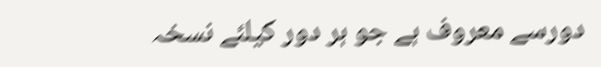دورسے معروف ہے جو ہر دور کیلئے نسخہ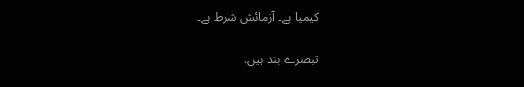کیمیا ہے۔ آزمائش شرط ہے۔

تبصرے بند ہیں.